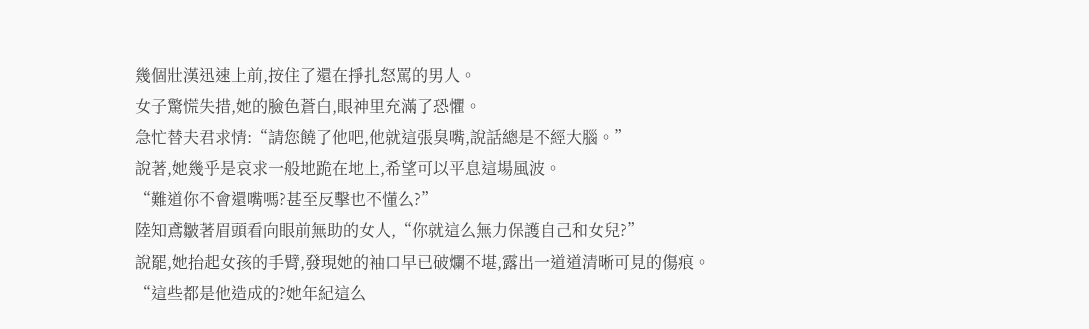幾個壯漢迅速上前,按住了還在掙扎怒罵的男人。
女子驚慌失措,她的臉色蒼白,眼神里充滿了恐懼。
急忙替夫君求情:“請您饒了他吧,他就這張臭嘴,說話總是不經大腦。”
說著,她幾乎是哀求一般地跪在地上,希望可以平息這場風波。
“難道你不會還嘴嗎?甚至反擊也不懂么?”
陸知鳶皺著眉頭看向眼前無助的女人,“你就這么無力保護自己和女兒?”
說罷,她抬起女孩的手臂,發現她的袖口早已破爛不堪,露出一道道清晰可見的傷痕。
“這些都是他造成的?她年紀這么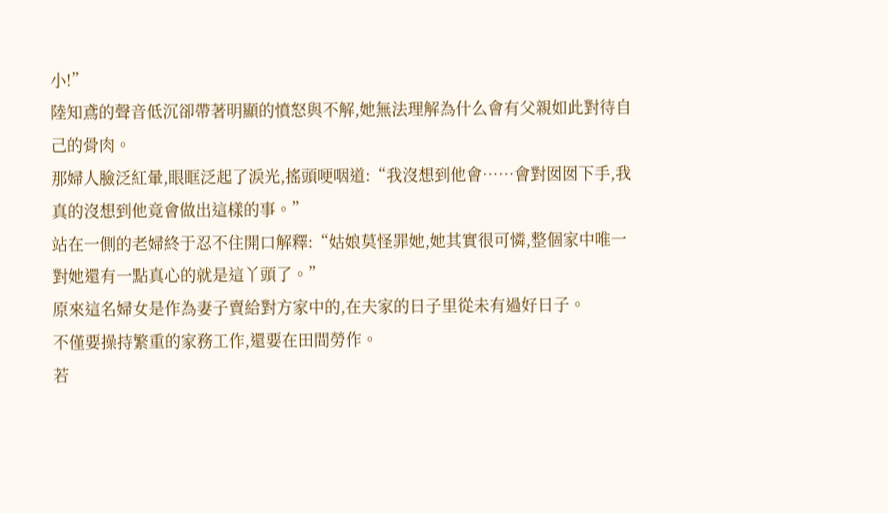小!”
陸知鳶的聲音低沉卻帶著明顯的憤怒與不解,她無法理解為什么會有父親如此對待自己的骨肉。
那婦人臉泛紅暈,眼眶泛起了淚光,搖頭哽咽道:“我沒想到他會……會對囡囡下手,我真的沒想到他竟會做出這樣的事。”
站在一側的老婦終于忍不住開口解釋:“姑娘莫怪罪她,她其實很可憐,整個家中唯一對她還有一點真心的就是這丫頭了。”
原來這名婦女是作為妻子賣給對方家中的,在夫家的日子里從未有過好日子。
不僅要操持繁重的家務工作,還要在田間勞作。
若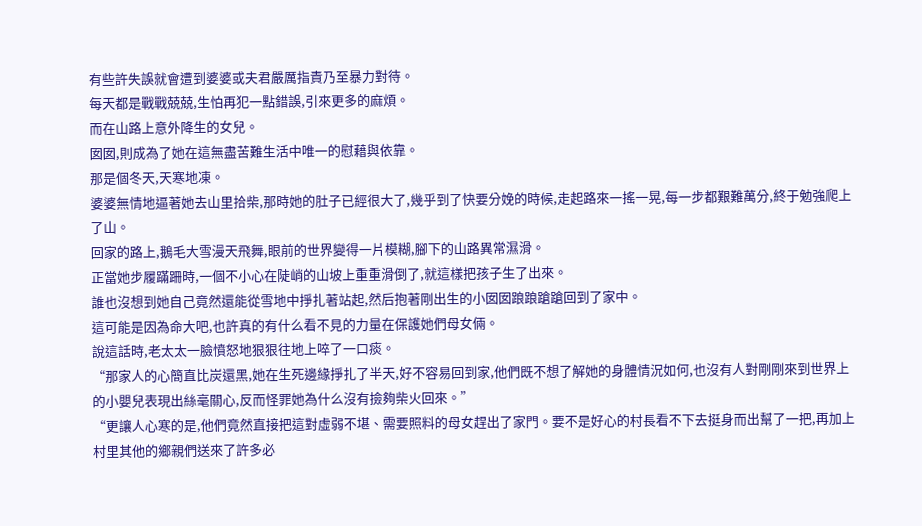有些許失誤就會遭到婆婆或夫君嚴厲指責乃至暴力對待。
每天都是戰戰兢兢,生怕再犯一點錯誤,引來更多的麻煩。
而在山路上意外降生的女兒。
囡囡,則成為了她在這無盡苦難生活中唯一的慰藉與依靠。
那是個冬天,天寒地凍。
婆婆無情地逼著她去山里拾柴,那時她的肚子已經很大了,幾乎到了快要分娩的時候,走起路來一搖一晃,每一步都艱難萬分,終于勉強爬上了山。
回家的路上,鵝毛大雪漫天飛舞,眼前的世界變得一片模糊,腳下的山路異常濕滑。
正當她步履蹣跚時,一個不小心在陡峭的山坡上重重滑倒了,就這樣把孩子生了出來。
誰也沒想到她自己竟然還能從雪地中掙扎著站起,然后抱著剛出生的小囡囡踉踉蹌蹌回到了家中。
這可能是因為命大吧,也許真的有什么看不見的力量在保護她們母女倆。
說這話時,老太太一臉憤怒地狠狠往地上啐了一口痰。
“那家人的心簡直比炭還黑,她在生死邊緣掙扎了半天,好不容易回到家,他們既不想了解她的身體情況如何,也沒有人對剛剛來到世界上的小嬰兒表現出絲毫關心,反而怪罪她為什么沒有撿夠柴火回來。”
“更讓人心寒的是,他們竟然直接把這對虛弱不堪、需要照料的母女趕出了家門。要不是好心的村長看不下去挺身而出幫了一把,再加上村里其他的鄉親們送來了許多必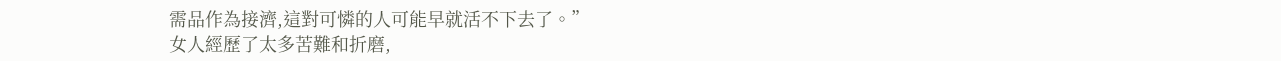需品作為接濟,這對可憐的人可能早就活不下去了。”
女人經歷了太多苦難和折磨,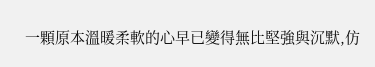一顆原本溫暖柔軟的心早已變得無比堅強與沉默,仿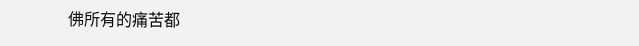佛所有的痛苦都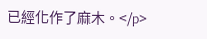已經化作了麻木。</p>